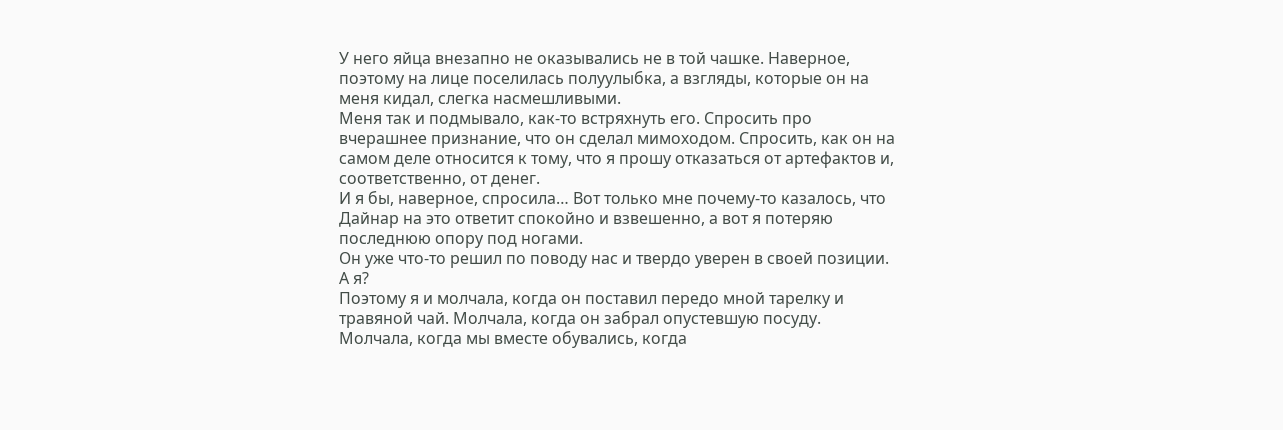У него яйца внезапно не оказывались не в той чашке. Наверное, поэтому на лице поселилась полуулыбка, а взгляды, которые он на меня кидал, слегка насмешливыми.
Меня так и подмывало, как-то встряхнуть его. Спросить про вчерашнее признание, что он сделал мимоходом. Спросить, как он на самом деле относится к тому, что я прошу отказаться от артефактов и, соответственно, от денег.
И я бы, наверное, спросила… Вот только мне почему-то казалось, что Дайнар на это ответит спокойно и взвешенно, а вот я потеряю последнюю опору под ногами.
Он уже что-то решил по поводу нас и твердо уверен в своей позиции. А я?
Поэтому я и молчала, когда он поставил передо мной тарелку и травяной чай. Молчала, когда он забрал опустевшую посуду. Молчала, когда мы вместе обувались, когда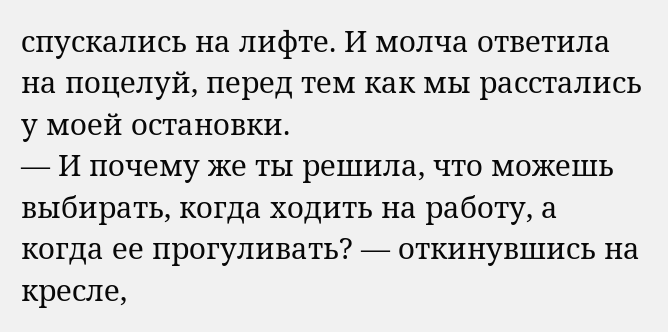спускались на лифте. И молча ответила на поцелуй, перед тем как мы расстались у моей остановки.
— И почему же ты решила, что можешь выбирать, когда ходить на работу, а когда ее прогуливать? — откинувшись на кресле,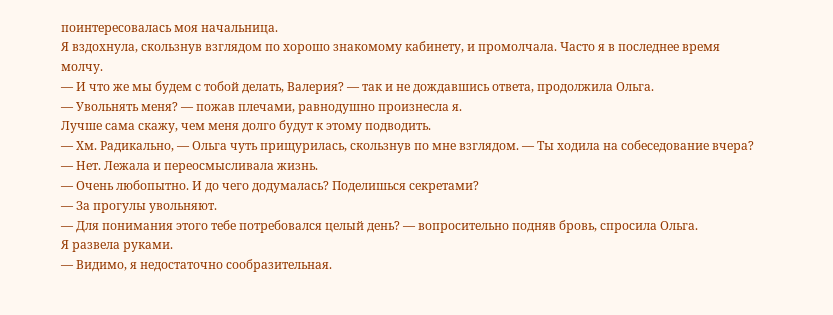поинтересовалась моя начальница.
Я вздохнула, скользнув взглядом по хорошо знакомому кабинету, и промолчала. Часто я в последнее время молчу.
— И что же мы будем с тобой делать, Валерия? — так и не дождавшись ответа, продолжила Ольга.
— Увольнять меня? — пожав плечами, равнодушно произнесла я.
Лучше сама скажу, чем меня долго будут к этому подводить.
— Хм. Радикально, — Ольга чуть прищурилась, скользнув по мне взглядом. — Ты ходила на собеседование вчера?
— Нет. Лежала и переосмысливала жизнь.
— Очень любопытно. И до чего додумалась? Поделишься секретами?
— За прогулы увольняют.
— Для понимания этого тебе потребовался целый день? — вопросительно подняв бровь, спросила Ольга.
Я развела руками.
— Видимо, я недостаточно сообразительная.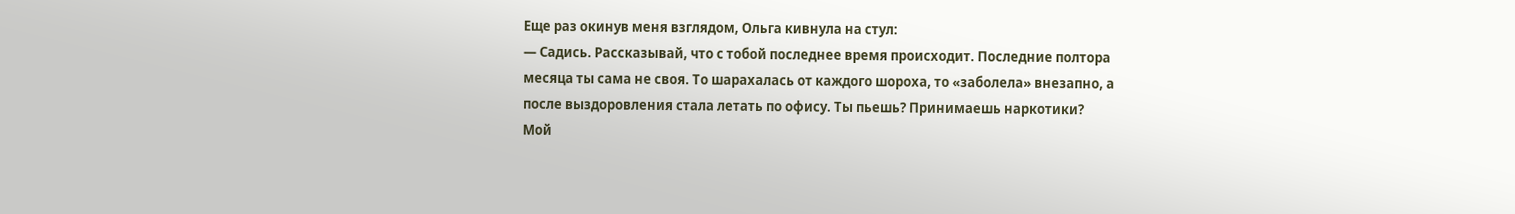Еще раз окинув меня взглядом, Ольга кивнула на стул:
— Садись. Рассказывай, что с тобой последнее время происходит. Последние полтора месяца ты сама не своя. То шарахалась от каждого шороха, то «заболела» внезапно, а после выздоровления стала летать по офису. Ты пьешь? Принимаешь наркотики?
Мой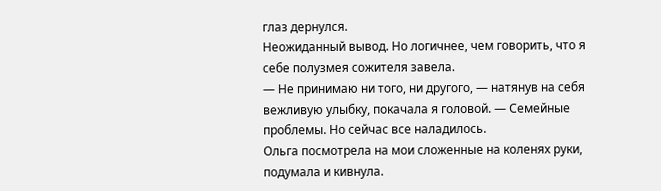глаз дернулся.
Неожиданный вывод. Но логичнее, чем говорить, что я себе полузмея сожителя завела.
— Не принимаю ни того, ни другого, — натянув на себя вежливую улыбку, покачала я головой. — Семейные проблемы. Но сейчас все наладилось.
Ольга посмотрела на мои сложенные на коленях руки, подумала и кивнула.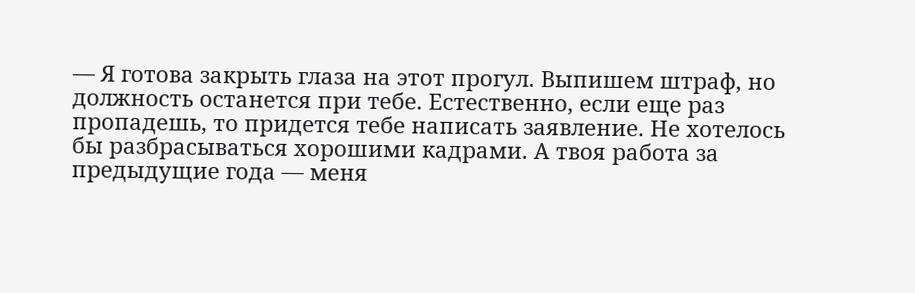— Я готова закрыть глаза на этот прогул. Выпишем штраф, но должность останется при тебе. Естественно, если еще раз пропадешь, то придется тебе написать заявление. Не хотелось бы разбрасываться хорошими кадрами. А твоя работа за предыдущие года — меня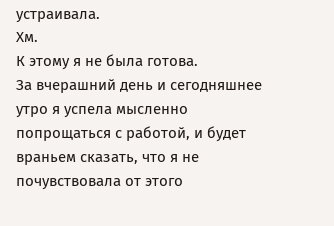устраивала.
Хм.
К этому я не была готова.
За вчерашний день и сегодняшнее утро я успела мысленно попрощаться с работой, и будет враньем сказать, что я не почувствовала от этого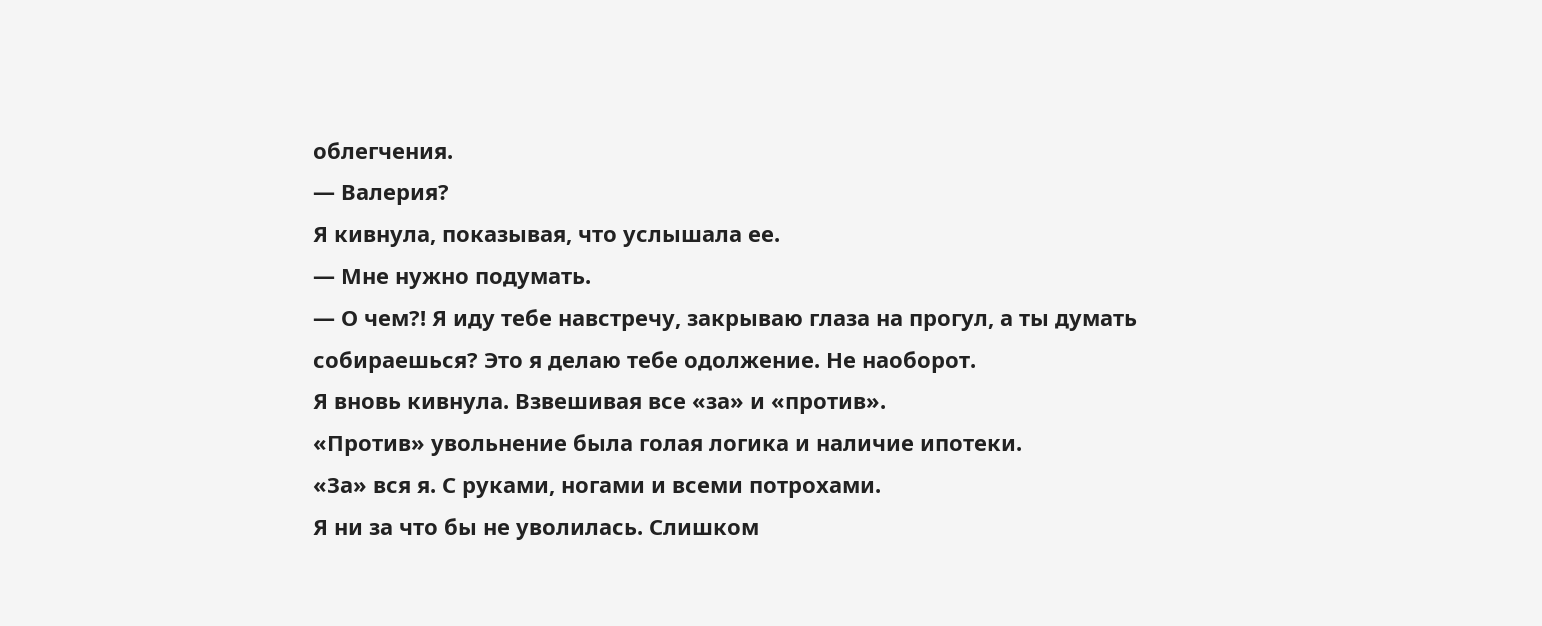облегчения.
— Валерия?
Я кивнула, показывая, что услышала ее.
— Мне нужно подумать.
— О чем?! Я иду тебе навстречу, закрываю глаза на прогул, а ты думать собираешься? Это я делаю тебе одолжение. Не наоборот.
Я вновь кивнула. Взвешивая все «за» и «против».
«Против» увольнение была голая логика и наличие ипотеки.
«За» вся я. С руками, ногами и всеми потрохами.
Я ни за что бы не уволилась. Слишком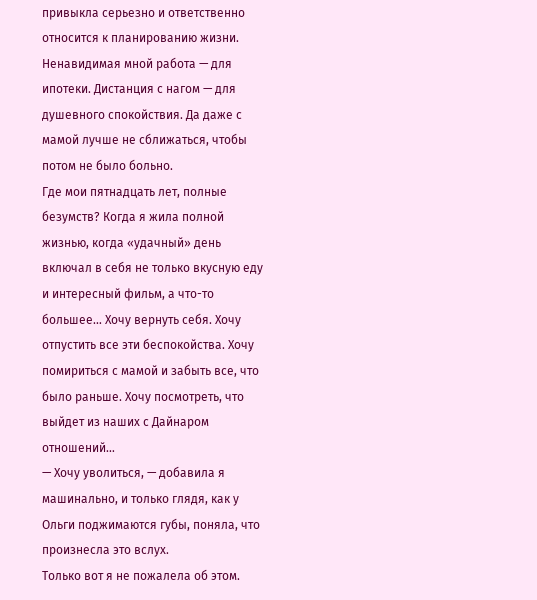привыкла серьезно и ответственно относится к планированию жизни.
Ненавидимая мной работа — для ипотеки. Дистанция с нагом — для душевного спокойствия. Да даже с мамой лучше не сближаться, чтобы потом не было больно.
Где мои пятнадцать лет, полные безумств? Когда я жила полной жизнью, когда «удачный» день включал в себя не только вкусную еду и интересный фильм, а что-то большее… Хочу вернуть себя. Хочу отпустить все эти беспокойства. Хочу помириться с мамой и забыть все, что было раньше. Хочу посмотреть, что выйдет из наших с Дайнаром отношений…
— Хочу уволиться, — добавила я машинально, и только глядя, как у Ольги поджимаются губы, поняла, что произнесла это вслух.
Только вот я не пожалела об этом.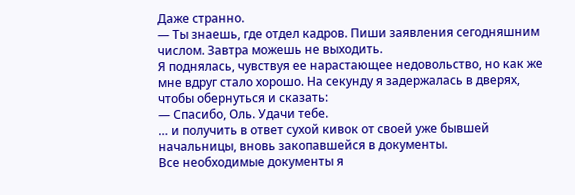Даже странно.
— Ты знаешь, где отдел кадров. Пиши заявления сегодняшним числом. Завтра можешь не выходить.
Я поднялась, чувствуя ее нарастающее недовольство, но как же мне вдруг стало хорошо. На секунду я задержалась в дверях, чтобы обернуться и сказать:
— Спасибо, Оль. Удачи тебе.
… и получить в ответ сухой кивок от своей уже бывшей начальницы, вновь закопавшейся в документы.
Все необходимые документы я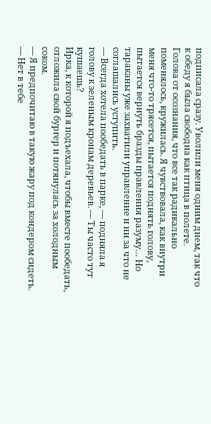подписала сразу. Уволили меня одним днем, так что к обеду я была свободна как птица в полете.
Голова от осознания, что все так радикально поменялось, кружилась. Я чувствовала, как внутри меня что-то трясется, пытается поднять голову, пытается вернуть бразды правления разуму… Но тараканы уже захватили управление и ни за что не соглашались уступить.
— Всегда хотела пообедать в парке, — подняла я голову к зеленым кронам деревьев. — Ты часто тут кушаешь?
Ирка, к которой я подъехала, чтобы вместе пообедать, отложила свой бургер и потянулась за холодным соком.
— Я предпочитаю в такую жару под кондером сидеть.
— Нет в тебе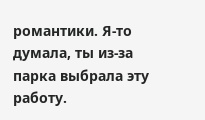романтики. Я-то думала, ты из-за парка выбрала эту работу.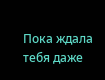Пока ждала тебя даже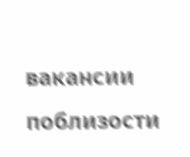вакансии поблизости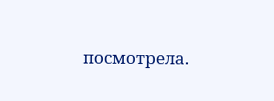посмотрела.